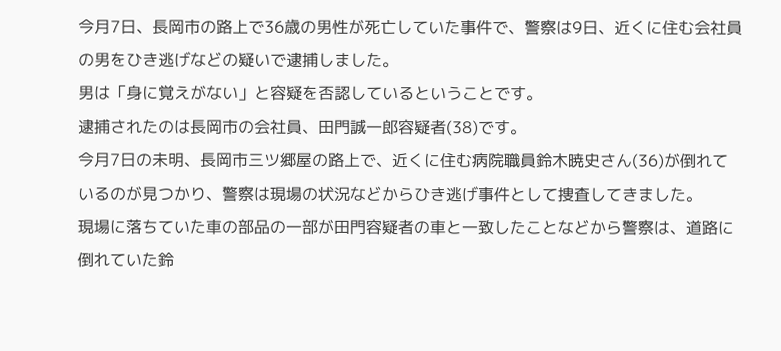今月7日、長岡市の路上で36歳の男性が死亡していた事件で、警察は9日、近くに住む会社員の男をひき逃げなどの疑いで逮捕しました。
男は「身に覚えがない」と容疑を否認しているということです。
逮捕されたのは長岡市の会社員、田門誠一郎容疑者(38)です。
今月7日の未明、長岡市三ツ郷屋の路上で、近くに住む病院職員鈴木暁史さん(36)が倒れているのが見つかり、警察は現場の状況などからひき逃げ事件として捜査してきました。
現場に落ちていた車の部品の一部が田門容疑者の車と一致したことなどから警察は、道路に倒れていた鈴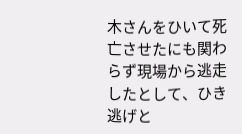木さんをひいて死亡させたにも関わらず現場から逃走したとして、ひき逃げと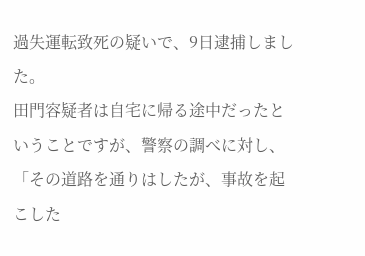過失運転致死の疑いで、9日逮捕しました。
田門容疑者は自宅に帰る途中だったということですが、警察の調べに対し、「その道路を通りはしたが、事故を起こした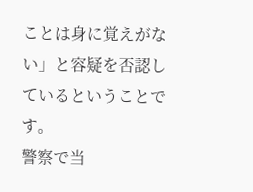ことは身に覚えがない」と容疑を否認しているということです。
警察で当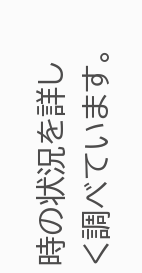時の状況を詳しく調べています。